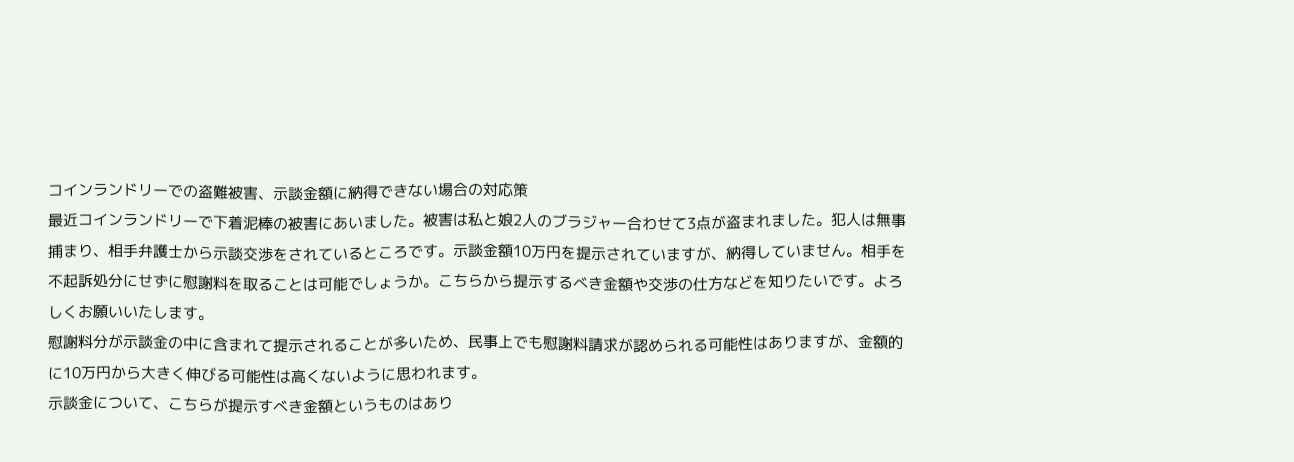コインランドリーでの盗難被害、示談金額に納得できない場合の対応策
最近コインランドリーで下着泥棒の被害にあいました。被害は私と娘2人のブラジャー合わせて3点が盗まれました。犯人は無事捕まり、相手弁護士から示談交渉をされているところです。示談金額10万円を提示されていますが、納得していません。相手を不起訴処分にせずに慰謝料を取ることは可能でしょうか。こちらから提示するべき金額や交渉の仕方などを知りたいです。よろしくお願いいたします。
慰謝料分が示談金の中に含まれて提示されることが多いため、民事上でも慰謝料請求が認められる可能性はありますが、金額的に10万円から大きく伸びる可能性は高くないように思われます。
示談金について、こちらが提示すべき金額というものはあり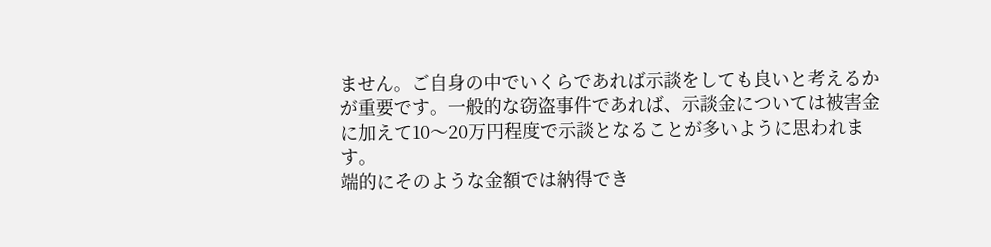ません。ご自身の中でいくらであれば示談をしても良いと考えるかが重要です。一般的な窃盗事件であれば、示談金については被害金に加えて10〜20万円程度で示談となることが多いように思われます。
端的にそのような金額では納得でき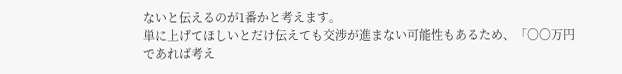ないと伝えるのが1番かと考えます。
単に上げてほしいとだけ伝えても交渉が進まない可能性もあるため、「〇〇万円であれば考え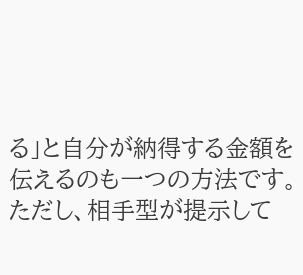る」と自分が納得する金額を伝えるのも一つの方法です。
ただし、相手型が提示して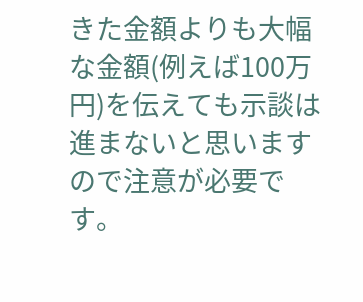きた金額よりも大幅な金額(例えば100万円)を伝えても示談は進まないと思いますので注意が必要です。